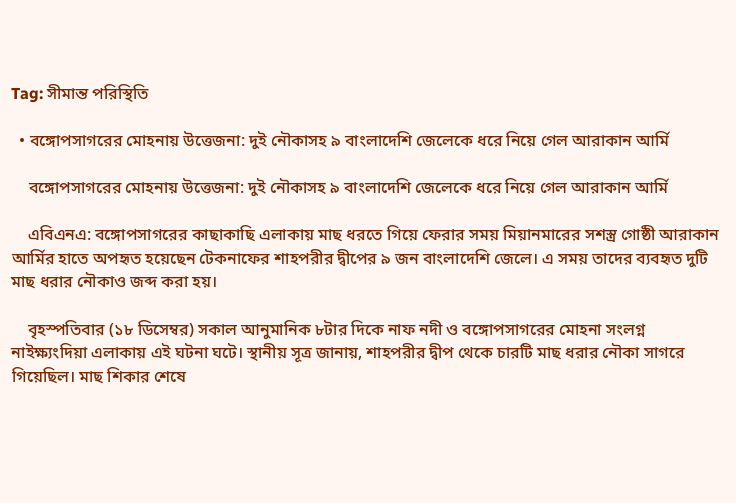Tag: সীমান্ত পরিস্থিতি

  • বঙ্গোপসাগরের মোহনায় উত্তেজনা: দুই নৌকাসহ ৯ বাংলাদেশি জেলেকে ধরে নিয়ে গেল আরাকান আর্মি

    বঙ্গোপসাগরের মোহনায় উত্তেজনা: দুই নৌকাসহ ৯ বাংলাদেশি জেলেকে ধরে নিয়ে গেল আরাকান আর্মি

    এবিএনএ: বঙ্গোপসাগরের কাছাকাছি এলাকায় মাছ ধরতে গিয়ে ফেরার সময় মিয়ানমারের সশস্ত্র গোষ্ঠী আরাকান আর্মির হাতে অপহৃত হয়েছেন টেকনাফের শাহপরীর দ্বীপের ৯ জন বাংলাদেশি জেলে। এ সময় তাদের ব্যবহৃত দুটি মাছ ধরার নৌকাও জব্দ করা হয়।

    বৃহস্পতিবার (১৮ ডিসেম্বর) সকাল আনুমানিক ৮টার দিকে নাফ নদী ও বঙ্গোপসাগরের মোহনা সংলগ্ন নাইক্ষ্যংদিয়া এলাকায় এই ঘটনা ঘটে। স্থানীয় সূত্র জানায়, শাহপরীর দ্বীপ থেকে চারটি মাছ ধরার নৌকা সাগরে গিয়েছিল। মাছ শিকার শেষে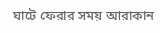ঘাটে ফেরার সময় আরাকান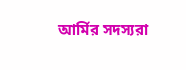আর্মির সদস্যরা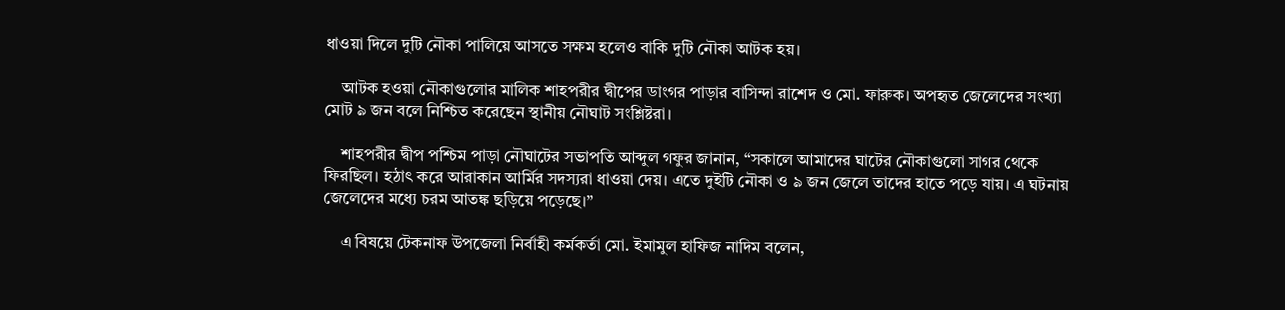ধাওয়া দিলে দুটি নৌকা পালিয়ে আসতে সক্ষম হলেও বাকি দুটি নৌকা আটক হয়।

    আটক হওয়া নৌকাগুলোর মালিক শাহপরীর দ্বীপের ডাংগর পাড়ার বাসিন্দা রাশেদ ও মো. ফারুক। অপহৃত জেলেদের সংখ্যা মোট ৯ জন বলে নিশ্চিত করেছেন স্থানীয় নৌঘাট সংশ্লিষ্টরা।

    শাহপরীর দ্বীপ পশ্চিম পাড়া নৌঘাটের সভাপতি আব্দুল গফুর জানান, “সকালে আমাদের ঘাটের নৌকাগুলো সাগর থেকে ফিরছিল। হঠাৎ করে আরাকান আর্মির সদস্যরা ধাওয়া দেয়। এতে দুইটি নৌকা ও ৯ জন জেলে তাদের হাতে পড়ে যায়। এ ঘটনায় জেলেদের মধ্যে চরম আতঙ্ক ছড়িয়ে পড়েছে।”

    এ বিষয়ে টেকনাফ উপজেলা নির্বাহী কর্মকর্তা মো. ইমামুল হাফিজ নাদিম বলেন,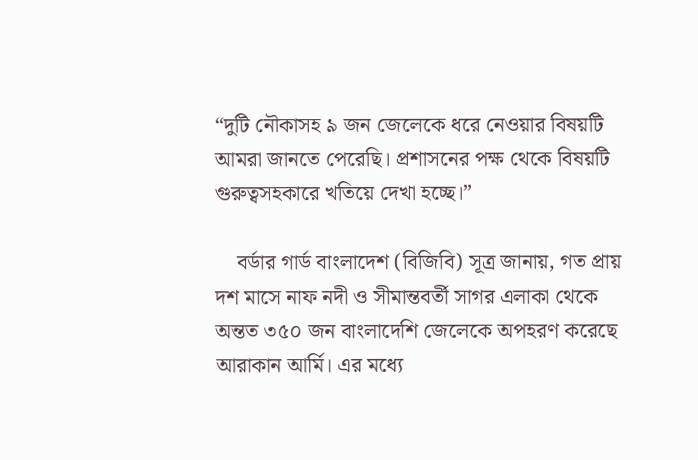“দুটি নৌকাসহ ৯ জন জেলেকে ধরে নেওয়ার বিষয়টি আমরা জানতে পেরেছি। প্রশাসনের পক্ষ থেকে বিষয়টি গুরুত্বসহকারে খতিয়ে দেখা হচ্ছে।”

    বর্ডার গার্ড বাংলাদেশ (বিজিবি) সূত্র জানায়, গত প্রায় দশ মাসে নাফ নদী ও সীমান্তবর্তী সাগর এলাকা থেকে অন্তত ৩৫০ জন বাংলাদেশি জেলেকে অপহরণ করেছে আরাকান আর্মি। এর মধ্যে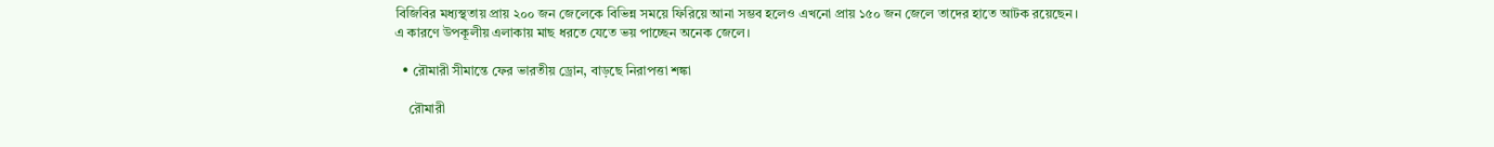বিজিবির মধ্যস্থতায় প্রায় ২০০ জন জেলেকে বিভিন্ন সময়ে ফিরিয়ে আনা সম্ভব হলেও এখনো প্রায় ১৫০ জন জেলে তাদের হাতে আটক রয়েছেন। এ কারণে উপকূলীয় এলাকায় মাছ ধরতে যেতে ভয় পাচ্ছেন অনেক জেলে।

  • রৌমারী সীমান্তে ফের ভারতীয় ড্রোন, বাড়ছে নিরাপত্তা শঙ্কা

    রৌমারী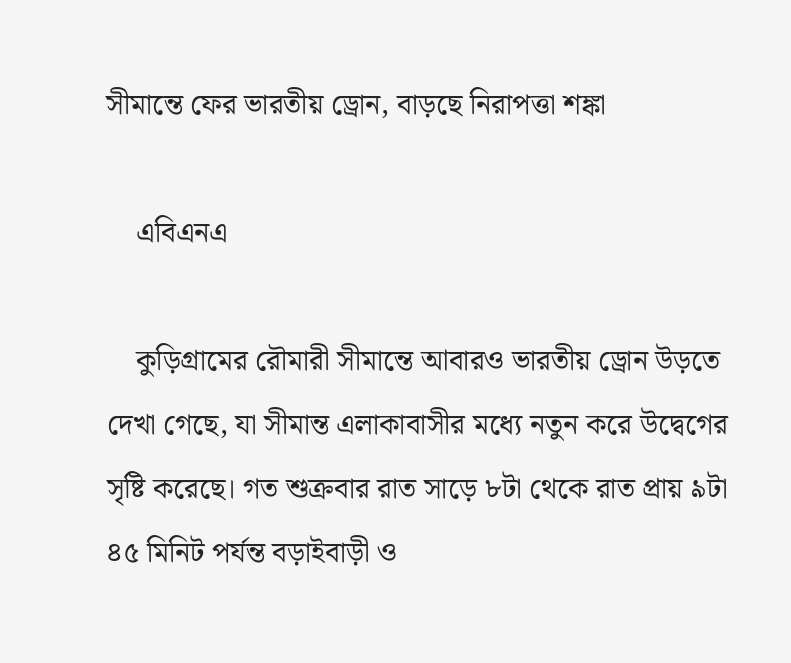সীমান্তে ফের ভারতীয় ড্রোন, বাড়ছে নিরাপত্তা শঙ্কা

    এবিএনএ

    কুড়িগ্রামের রৌমারী সীমান্তে আবারও ভারতীয় ড্রোন উড়তে দেখা গেছে, যা সীমান্ত এলাকাবাসীর মধ্যে নতুন করে উদ্বেগের সৃষ্টি করেছে। গত শুক্রবার রাত সাড়ে ৮টা থেকে রাত প্রায় ৯টা ৪৫ মিনিট পর্যন্ত বড়াইবাড়ী ও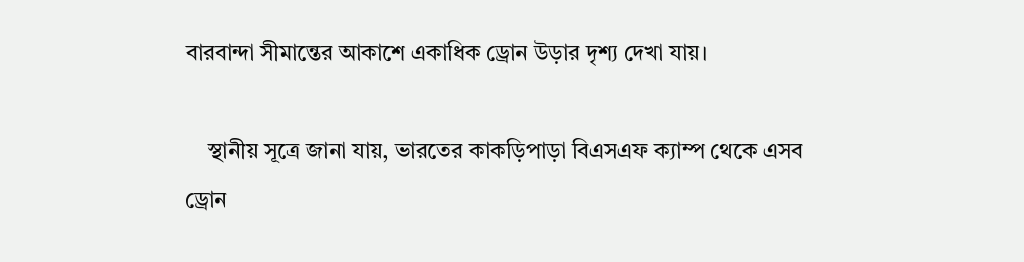বারবান্দা সীমান্তের আকাশে একাধিক ড্রোন উড়ার দৃশ্য দেখা যায়।

    স্থানীয় সূত্রে জানা যায়, ভারতের কাকড়িপাড়া বিএসএফ ক্যাম্প থেকে এসব ড্রোন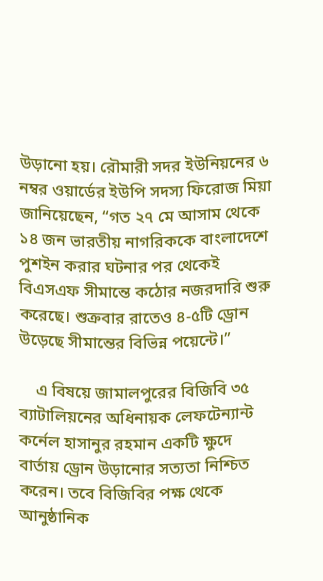উড়ানো হয়। রৌমারী সদর ইউনিয়নের ৬ নম্বর ওয়ার্ডের ইউপি সদস্য ফিরোজ মিয়া জানিয়েছেন, “গত ২৭ মে আসাম থেকে ১৪ জন ভারতীয় নাগরিককে বাংলাদেশে পুশইন করার ঘটনার পর থেকেই বিএসএফ সীমান্তে কঠোর নজরদারি শুরু করেছে। শুক্রবার রাতেও ৪-৫টি ড্রোন উড়েছে সীমান্তের বিভিন্ন পয়েন্টে।”

    এ বিষয়ে জামালপুরের বিজিবি ৩৫ ব্যাটালিয়নের অধিনায়ক লেফটেন্যান্ট কর্নেল হাসানুর রহমান একটি ক্ষুদে বার্তায় ড্রোন উড়ানোর সত্যতা নিশ্চিত করেন। তবে বিজিবির পক্ষ থেকে আনুষ্ঠানিক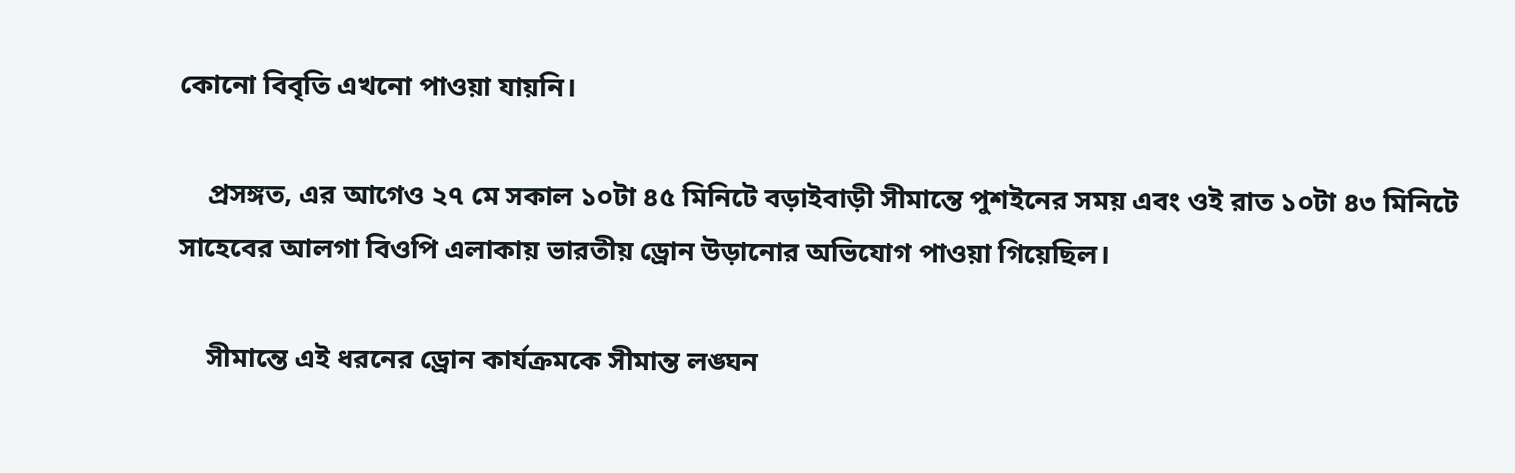কোনো বিবৃতি এখনো পাওয়া যায়নি।

    প্রসঙ্গত, এর আগেও ২৭ মে সকাল ১০টা ৪৫ মিনিটে বড়াইবাড়ী সীমান্তে পুশইনের সময় এবং ওই রাত ১০টা ৪৩ মিনিটে সাহেবের আলগা বিওপি এলাকায় ভারতীয় ড্রোন উড়ানোর অভিযোগ পাওয়া গিয়েছিল।

    সীমান্তে এই ধরনের ড্রোন কার্যক্রমকে সীমান্ত লঙ্ঘন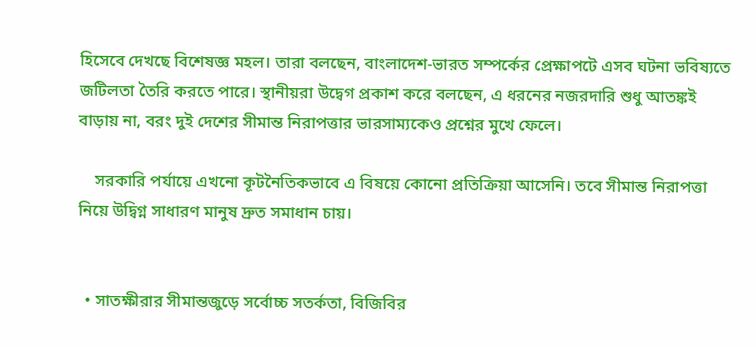হিসেবে দেখছে বিশেষজ্ঞ মহল। তারা বলছেন, বাংলাদেশ-ভারত সম্পর্কের প্রেক্ষাপটে এসব ঘটনা ভবিষ্যতে জটিলতা তৈরি করতে পারে। স্থানীয়রা উদ্বেগ প্রকাশ করে বলছেন, এ ধরনের নজরদারি শুধু আতঙ্কই বাড়ায় না, বরং দুই দেশের সীমান্ত নিরাপত্তার ভারসাম্যকেও প্রশ্নের মুখে ফেলে।

    সরকারি পর্যায়ে এখনো কূটনৈতিকভাবে এ বিষয়ে কোনো প্রতিক্রিয়া আসেনি। তবে সীমান্ত নিরাপত্তা নিয়ে উদ্বিগ্ন সাধারণ মানুষ দ্রুত সমাধান চায়।


  • সাতক্ষীরার সীমান্তজুড়ে সর্বোচ্চ সতর্কতা, বিজিবির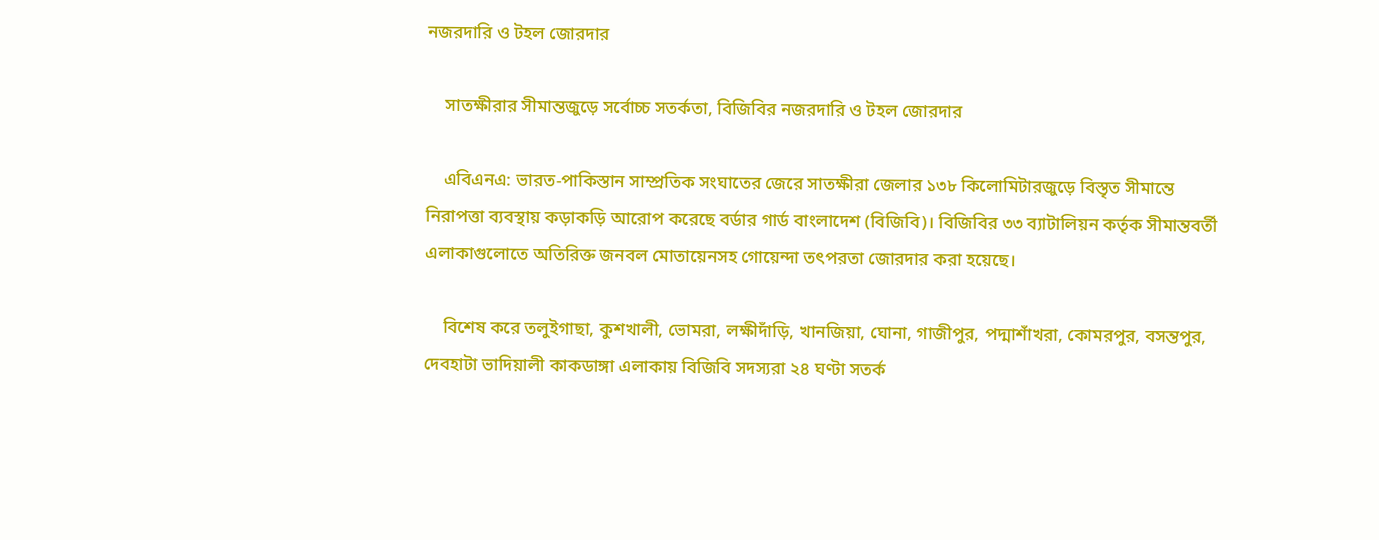নজরদারি ও টহল জোরদার

    সাতক্ষীরার সীমান্তজুড়ে সর্বোচ্চ সতর্কতা, বিজিবির নজরদারি ও টহল জোরদার

    এবিএনএ: ভারত-পাকিস্তান সাম্প্রতিক সংঘাতের জেরে সাতক্ষীরা জেলার ১৩৮ কিলোমিটারজুড়ে বিস্তৃত সীমান্তে নিরাপত্তা ব্যবস্থায় কড়াকড়ি আরোপ করেছে বর্ডার গার্ড বাংলাদেশ (বিজিবি)। বিজিবির ৩৩ ব্যাটালিয়ন কর্তৃক সীমান্তবর্তী এলাকাগুলোতে অতিরিক্ত জনবল মোতায়েনসহ গোয়েন্দা তৎপরতা জোরদার করা হয়েছে।

    বিশেষ করে তলুইগাছা, কুশখালী, ভোমরা, লক্ষীদাঁড়ি, খানজিয়া, ঘোনা, গাজীপুর, পদ্মাশাঁখরা, কোমরপুর, বসন্তপুর, দেবহাটা ভাদিয়ালী কাকডাঙ্গা এলাকায় বিজিবি সদস্যরা ২৪ ঘণ্টা সতর্ক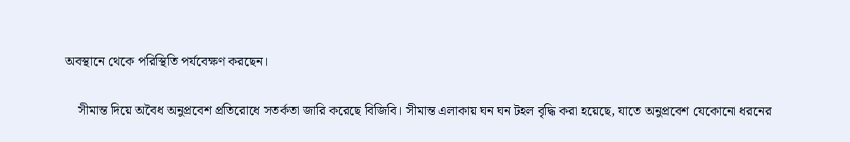অবস্থানে থেকে পরিস্থিতি পর্যবেক্ষণ করছেন।

    সীমান্ত দিয়ে অবৈধ অনুপ্রবেশ প্রতিরোধে সতর্কতা জারি করেছে বিজিবি। সীমান্ত এলাকায় ঘন ঘন টহল বৃদ্ধি করা হয়েছে, যাতে অনুপ্রবেশ যেকোনো ধরনের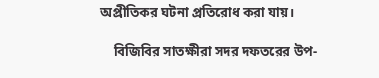অপ্রীতিকর ঘটনা প্রতিরোধ করা যায়।

    বিজিবির সাতক্ষীরা সদর দফতরের উপ-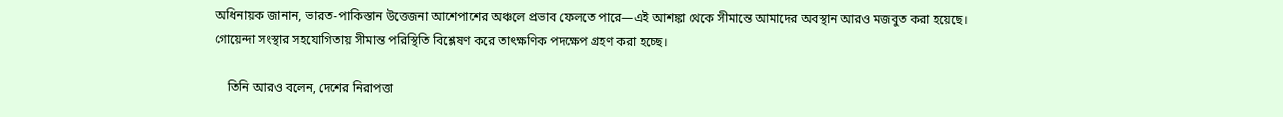অধিনায়ক জানান, ভারত-পাকিস্তান উত্তেজনা আশেপাশের অঞ্চলে প্রভাব ফেলতে পারে—এই আশঙ্কা থেকে সীমান্তে আমাদের অবস্থান আরও মজবুত করা হয়েছে। গোয়েন্দা সংস্থার সহযোগিতায় সীমান্ত পরিস্থিতি বিশ্লেষণ করে তাৎক্ষণিক পদক্ষেপ গ্রহণ করা হচ্ছে।

    তিনি আরও বলেন, দেশের নিরাপত্তা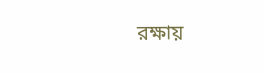রক্ষায়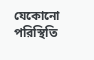যেকোনো পরিস্থিতি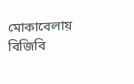মোকাবেলায় বিজিবি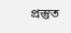প্রস্তুত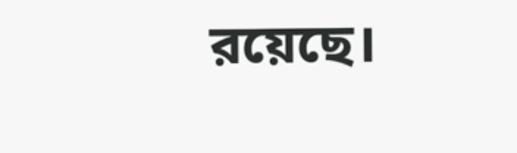রয়েছে।